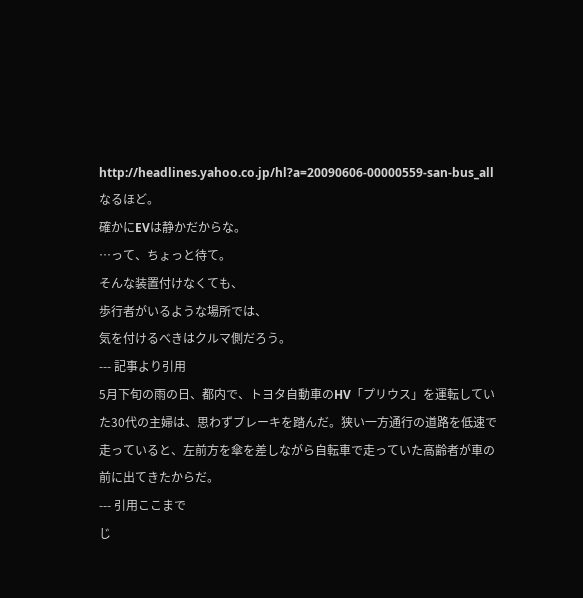http://headlines.yahoo.co.jp/hl?a=20090606-00000559-san-bus_all
なるほど。
確かにEVは静かだからな。
…って、ちょっと待て。
そんな装置付けなくても、
歩行者がいるような場所では、
気を付けるべきはクルマ側だろう。
--- 記事より引用
5月下旬の雨の日、都内で、トヨタ自動車のHV「プリウス」を運転していた30代の主婦は、思わずブレーキを踏んだ。狭い一方通行の道路を低速で走っていると、左前方を傘を差しながら自転車で走っていた高齢者が車の前に出てきたからだ。
--- 引用ここまで
じ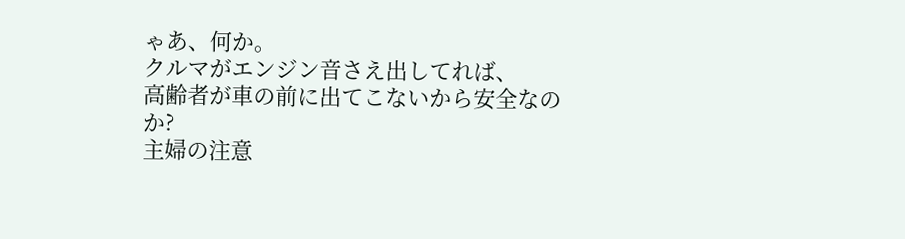ゃあ、何か。
クルマがエンジン音さえ出してれば、
高齢者が車の前に出てこないから安全なのか?
主婦の注意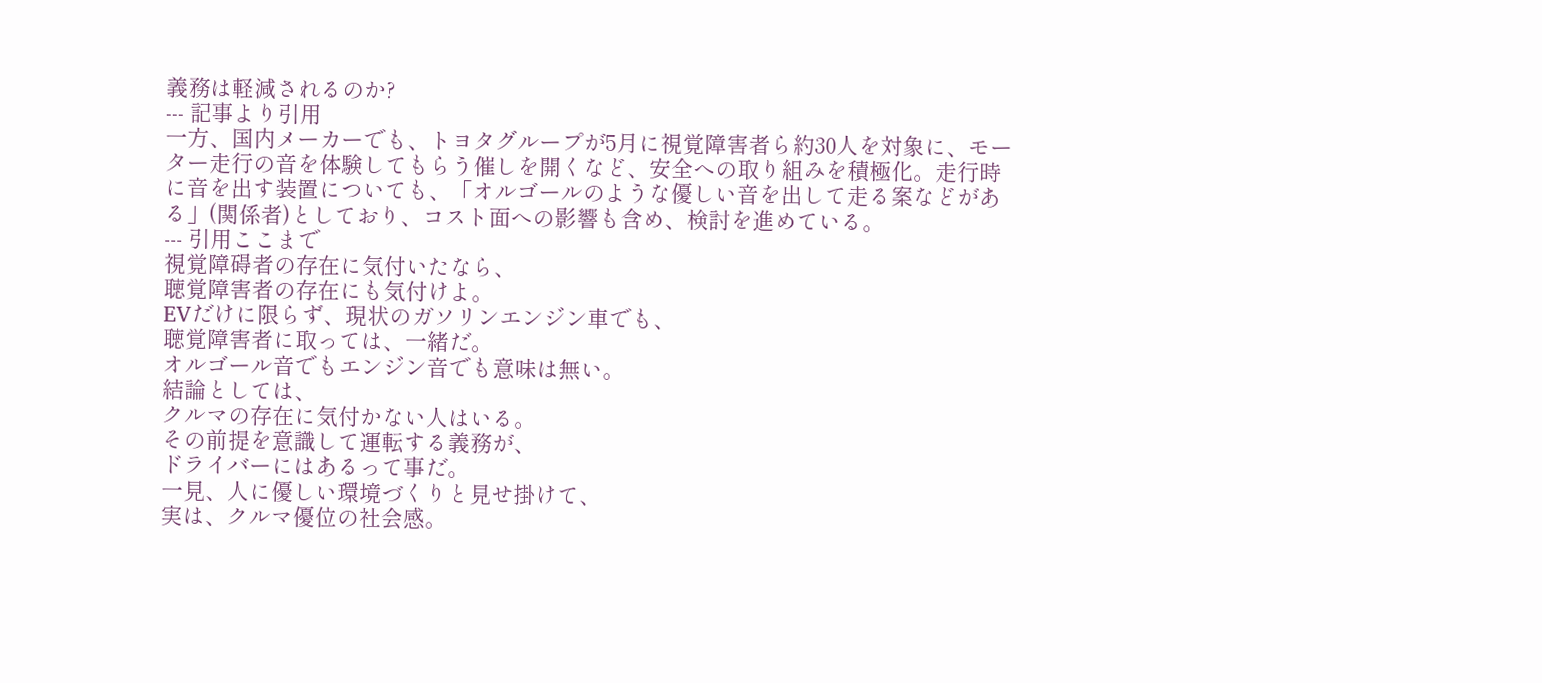義務は軽減されるのか?
--- 記事より引用
一方、国内メーカーでも、トヨタグループが5月に視覚障害者ら約30人を対象に、モーター走行の音を体験してもらう催しを開くなど、安全への取り組みを積極化。走行時に音を出す装置についても、「オルゴールのような優しい音を出して走る案などがある」(関係者)としており、コスト面への影響も含め、検討を進めている。
--- 引用ここまで
視覚障碍者の存在に気付いたなら、
聴覚障害者の存在にも気付けよ。
EVだけに限らず、現状のガソリンエンジン車でも、
聴覚障害者に取っては、一緒だ。
オルゴール音でもエンジン音でも意味は無い。
結論としては、
クルマの存在に気付かない人はいる。
その前提を意識して運転する義務が、
ドライバーにはあるって事だ。
一見、人に優しい環境づくりと見せ掛けて、
実は、クルマ優位の社会感。